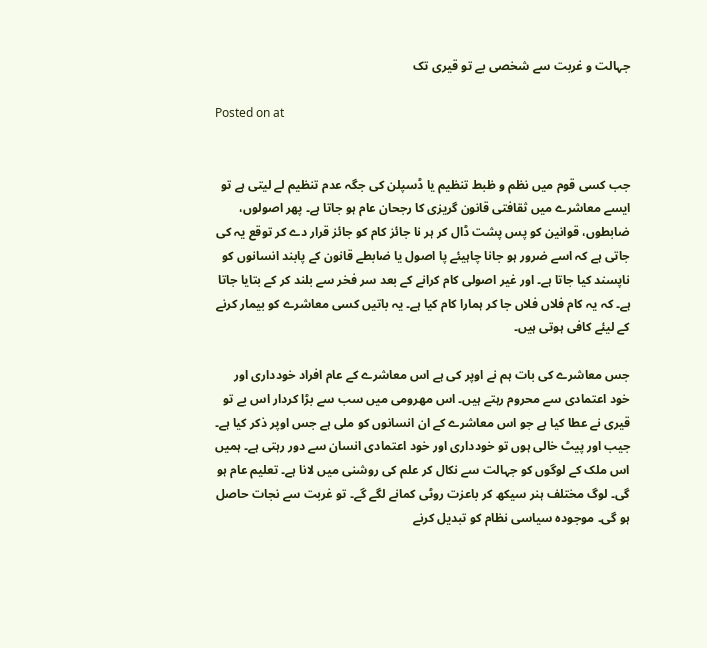جہالت و غربت سے شخصی بے تو قیری تک

Posted on at


جب کسی قوم میں نظم و ظبط تنظیم یا ڈسپلن کی جگہ عدم تنظیم لے لیتی ہے تو ایسے معاشرے میں ثقافتی قانون گریزی کا رجحان عام ہو جاتا ہے۔ پھر اصولوں، ضابطوں، قوانین کو پس پشت ڈال کر ہر نا جائز کام کو جائز قرار دے کر توقع یہ کی جاتی ہے کہ اسے ضرور ہو جانا چاہیئے پا اصول یا ضابطے قانون کے پابند انسانوں کو ناپسند کیا جاتا ہے۔ اور غیر اصولی کام کرانے کے بعد سر فخر سے بلند کر کے بتایا جاتا ہے۔ کہ یہ کام فلاں فلاں جا کر ہمارا کام کیا ہے۔ یہ باتیں کسی معاشرے کو بیمار کرنے کے لیئے کافی ہوتی ہیں۔

جس معاشرے کی بات ہم نے اوپر کی ہے اس معاشرے کے عام افراد خودداری اور خود اعتمادی سے محروم رہتے ہیں۔ اس مھرومی میں سب سے بڑا کردار اس بے تو قیری نے عطا کیا ہے جو اس معاشرے کے ان انسانوں کو ملی ہے جس اوپر ذکر کیا ہے۔ جیب اور پیٹ خالی ہوں تو خودداری اور خود اعتمادی انسان سے دور رہتی ہے۔ ہمیں اس ملک کے لوگوں کو جہالت سے نکال کر علم کی روشنی میں لانا ہے۔ تعلیم عام ہو گی۔ لوگ مختلف ہنر سیکھ کر باعزت روٹی کمانے لگے گے۔ تو غربت سے نجات حاصل ہو گی۔ موجودہ سیاسی نظام کو تبدیل کرنے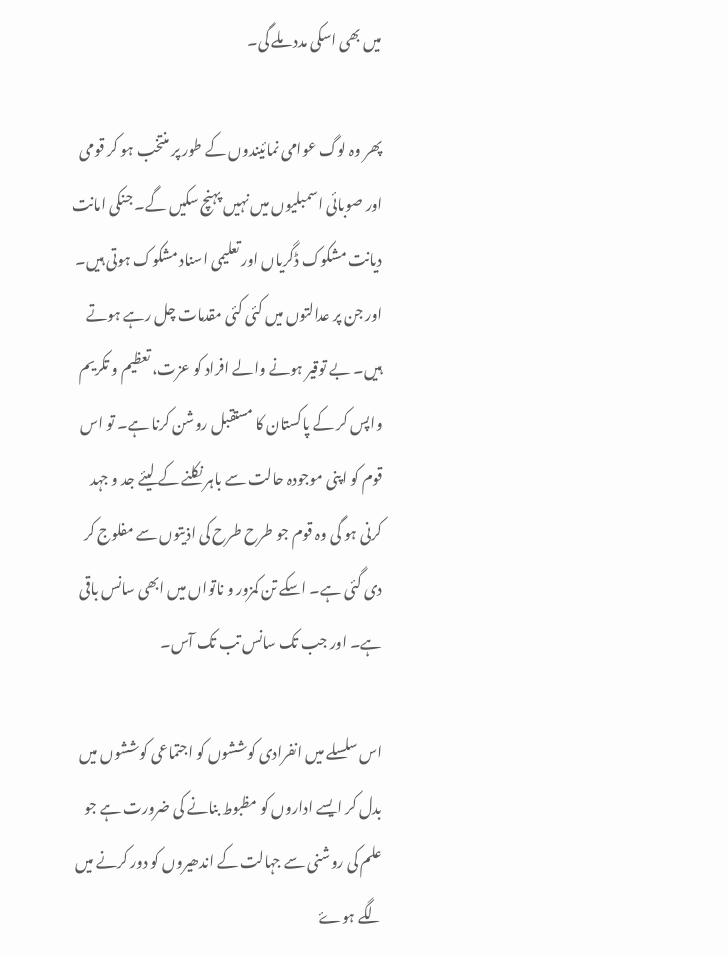میں بھی اسکی مدد ملے گی۔

پھر وہ لوگ عوامی نمائیندوں کے طور پر منتخب ہو کر قومی اور صوبائی اسمبلیوں میں نہیں پہنچ سکیں گے۔ جنکی امانت دیانت مشکوک ڈگریاں اور تعلیمی اسناد مشکوک ہوتی ہیں۔ اور جن پر عدالتوں میں کئی کئی مقدمات چل رہے ہوتے ہیں۔ بے توقیر ہونے والے افراد کو عزت، تعظیم و تکریم واپس کر کے پاکستان کا مستقبل روشن کرنا ہے۔ تو اس قوم کو اپنی موجودہ حالت سے باہر نکلنے کے لیئے جد و جہد کرنی ہو گی وہ قوم جو طرح طرح کی اذیتوں سے مفلوج کر دی گئی ہے۔ اسکے تن کمزور و ناتواں میں ابھی سانس باقی ہے۔ اور جب تک سانس تب تک آس۔

اس سلسلے میں انفرادی کوششوں کو اجتماعی کوششوں میں بدل کر ایسے اداروں کو مظبوط بنانے کی ضرورت ہے جو علم کی روشنی سے جہالت کے اندھیروں کو دور کرنے میں لگے ہوۓ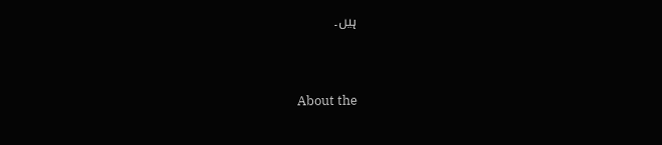ہیں۔



About the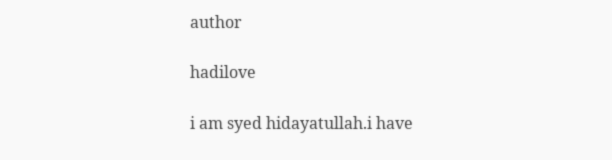author

hadilove

i am syed hidayatullah.i have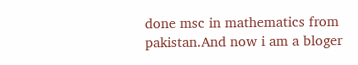done msc in mathematics from pakistan.And now i am a bloger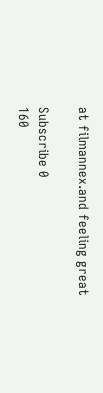at filmannex.and feeling great

Subscribe 0
160